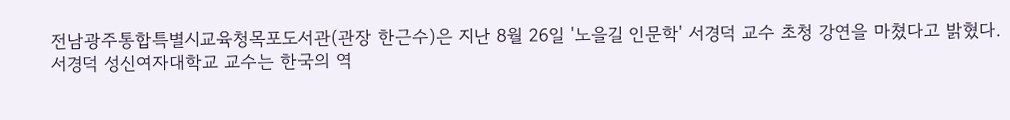전남광주통합특별시교육청목포도서관(관장 한근수)은 지난 8월 26일 '노을길 인문학' 서경덕 교수 초청 강연을 마쳤다고 밝혔다.
서경덕 성신여자대학교 교수는 한국의 역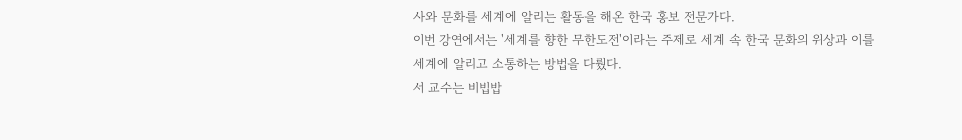사와 문화를 세계에 알리는 활동을 해온 한국 홍보 전문가다.
이번 강연에서는 '세계를 향한 무한도전'이라는 주제로 세계 속 한국 문화의 위상과 이를 세계에 알리고 소통하는 방법을 다뤘다.
서 교수는 비빕밥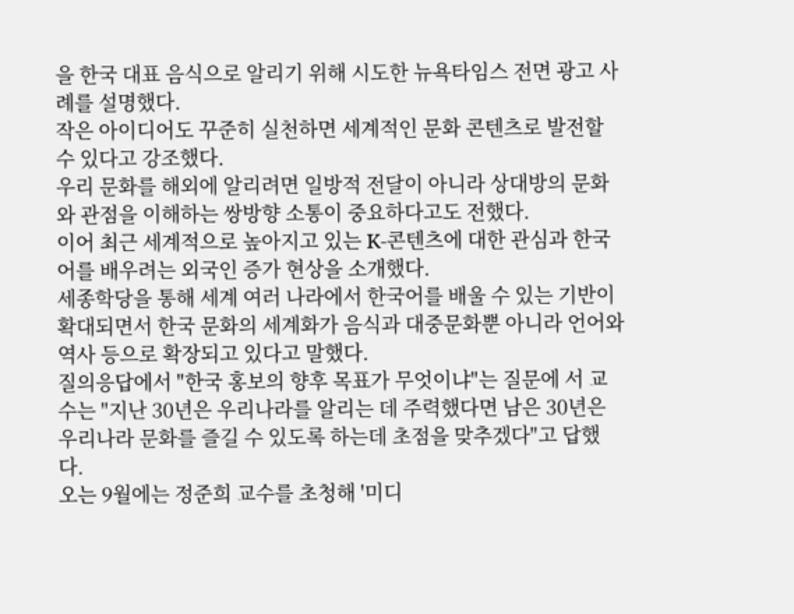을 한국 대표 음식으로 알리기 위해 시도한 뉴욕타임스 전면 광고 사례를 설명했다.
작은 아이디어도 꾸준히 실천하면 세계적인 문화 콘텐츠로 발전할 수 있다고 강조했다.
우리 문화를 해외에 알리려면 일방적 전달이 아니라 상대방의 문화와 관점을 이해하는 쌍방향 소통이 중요하다고도 전했다.
이어 최근 세계적으로 높아지고 있는 K-콘텐츠에 대한 관심과 한국어를 배우려는 외국인 증가 현상을 소개했다.
세종학당을 통해 세계 여러 나라에서 한국어를 배울 수 있는 기반이 확대되면서 한국 문화의 세계화가 음식과 대중문화뿐 아니라 언어와 역사 등으로 확장되고 있다고 말했다.
질의응답에서 "한국 홍보의 향후 목표가 무엇이냐"는 질문에 서 교수는 "지난 30년은 우리나라를 알리는 데 주력했다면 남은 30년은 우리나라 문화를 즐길 수 있도록 하는데 초점을 맞추겠다"고 답했다.
오는 9월에는 정준희 교수를 초청해 '미디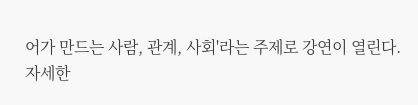어가 만드는 사람, 관계, 사회'라는 주제로 강연이 열린다.
자세한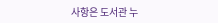사항은 도서관 누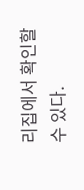리집에서 확인할 수 있다.